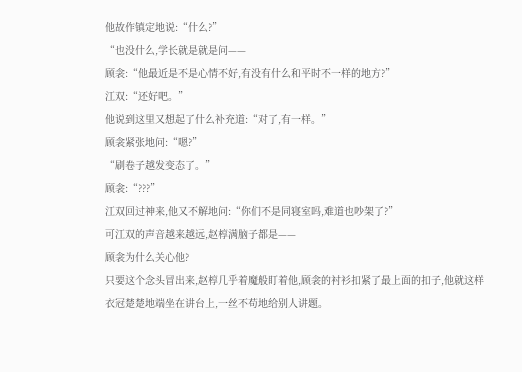他故作镇定地说:“什么?”
“也没什么,学长就是就是问——
顾衾:“他最近是不是心情不好,有没有什么和平时不一样的地方?”
江双:“还好吧。”
他说到这里又想起了什么补充道:“对了,有一样。”
顾衾紧张地问:“嗯?”
“刷卷子越发变态了。”
顾衾:“???”
江双回过神来,他又不解地问:“你们不是同寝室吗,难道也吵架了?”
可江双的声音越来越远,赵椁满脑子都是——
顾衾为什么关心他?
只要这个念头冒出来,赵椁几乎着魔般盯着他,顾衾的衬衫扣紧了最上面的扣子,他就这样衣冠楚楚地端坐在讲台上,一丝不苟地给别人讲题。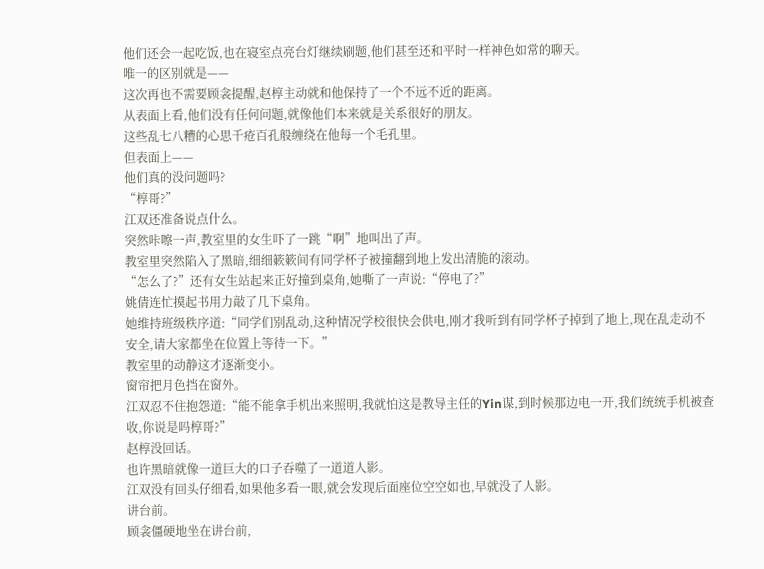他们还会一起吃饭,也在寝室点亮台灯继续刷题,他们甚至还和平时一样神色如常的聊天。
唯一的区别就是——
这次再也不需要顾衾提醒,赵椁主动就和他保持了一个不远不近的距离。
从表面上看,他们没有任何问题,就像他们本来就是关系很好的朋友。
这些乱七八糟的心思千疮百孔般缠绕在他每一个毛孔里。
但表面上——
他们真的没问题吗?
“椁哥?”
江双还准备说点什么。
突然咔嚓一声,教室里的女生吓了一跳“啊”地叫出了声。
教室里突然陷入了黑暗,细细簌簌间有同学杯子被撞翻到地上发出清脆的滚动。
“怎么了?”还有女生站起来正好撞到桌角,她嘶了一声说:“停电了?”
姚倩连忙摸起书用力敲了几下桌角。
她维持班级秩序道:“同学们别乱动,这种情况学校很快会供电,刚才我听到有同学杯子掉到了地上,现在乱走动不安全,请大家都坐在位置上等待一下。”
教室里的动静这才逐渐变小。
窗帘把月色挡在窗外。
江双忍不住抱怨道:“能不能拿手机出来照明,我就怕这是教导主任的Yin谋,到时候那边电一开,我们统统手机被查收,你说是吗椁哥?”
赵椁没回话。
也许黑暗就像一道巨大的口子吞噬了一道道人影。
江双没有回头仔细看,如果他多看一眼,就会发现后面座位空空如也,早就没了人影。
讲台前。
顾衾僵硬地坐在讲台前,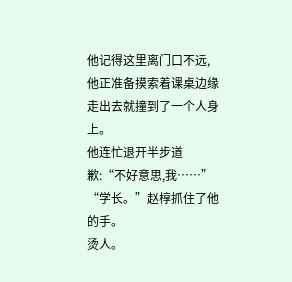他记得这里离门口不远,他正准备摸索着课桌边缘走出去就撞到了一个人身上。
他连忙退开半步道歉:“不好意思,我……”
“学长。”赵椁抓住了他的手。
烫人。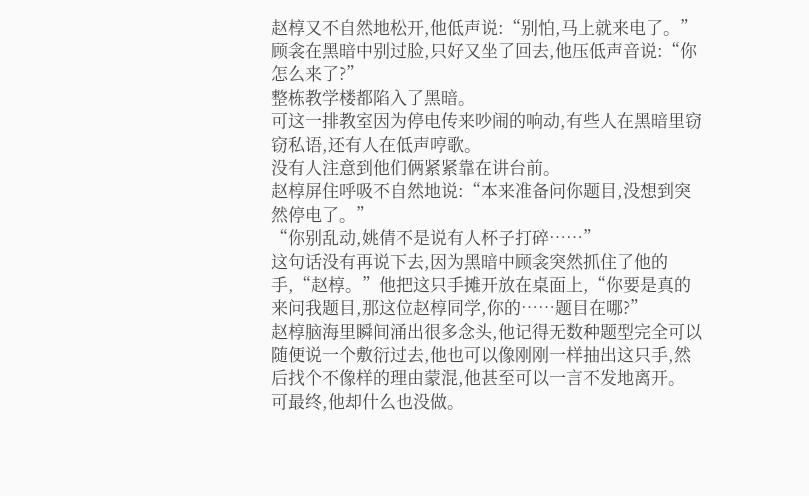赵椁又不自然地松开,他低声说:“别怕,马上就来电了。”
顾衾在黑暗中别过脸,只好又坐了回去,他压低声音说:“你怎么来了?”
整栋教学楼都陷入了黑暗。
可这一排教室因为停电传来吵闹的响动,有些人在黑暗里窃窃私语,还有人在低声哼歌。
没有人注意到他们俩紧紧靠在讲台前。
赵椁屏住呼吸不自然地说:“本来准备问你题目,没想到突然停电了。”
“你别乱动,姚倩不是说有人杯子打碎……”
这句话没有再说下去,因为黑暗中顾衾突然抓住了他的手,“赵椁。”他把这只手摊开放在桌面上,“你要是真的来问我题目,那这位赵椁同学,你的……题目在哪?”
赵椁脑海里瞬间涌出很多念头,他记得无数种题型完全可以随便说一个敷衍过去,他也可以像刚刚一样抽出这只手,然后找个不像样的理由蒙混,他甚至可以一言不发地离开。
可最终,他却什么也没做。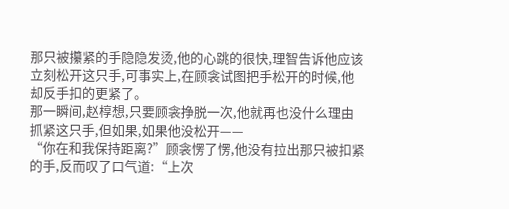那只被攥紧的手隐隐发烫,他的心跳的很快,理智告诉他应该立刻松开这只手,可事实上,在顾衾试图把手松开的时候,他却反手扣的更紧了。
那一瞬间,赵椁想,只要顾衾挣脱一次,他就再也没什么理由抓紧这只手,但如果,如果他没松开——
“你在和我保持距离?”顾衾愣了愣,他没有拉出那只被扣紧的手,反而叹了口气道:“上次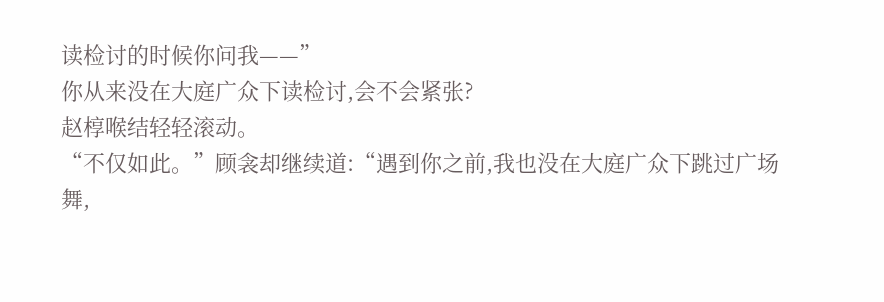读检讨的时候你问我——”
你从来没在大庭广众下读检讨,会不会紧张?
赵椁喉结轻轻滚动。
“不仅如此。”顾衾却继续道:“遇到你之前,我也没在大庭广众下跳过广场舞,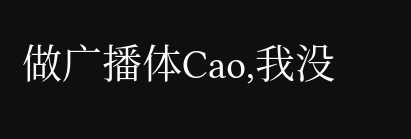做广播体Cao,我没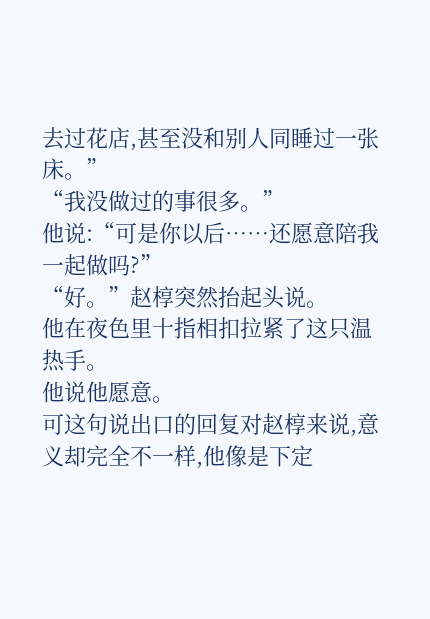去过花店,甚至没和别人同睡过一张床。”
“我没做过的事很多。”
他说:“可是你以后……还愿意陪我一起做吗?”
“好。”赵椁突然抬起头说。
他在夜色里十指相扣拉紧了这只温热手。
他说他愿意。
可这句说出口的回复对赵椁来说,意义却完全不一样,他像是下定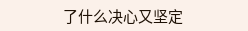了什么决心又坚定